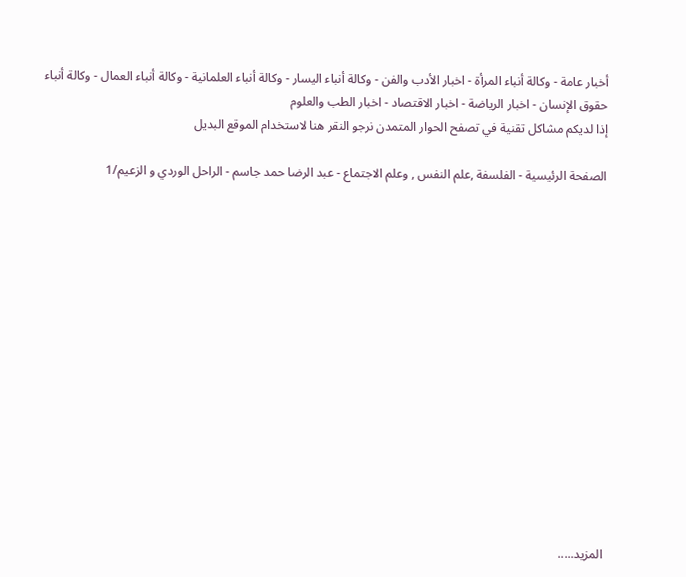أخبار عامة - وكالة أنباء المرأة - اخبار الأدب والفن - وكالة أنباء اليسار - وكالة أنباء العلمانية - وكالة أنباء العمال - وكالة أنباء حقوق الإنسان - اخبار الرياضة - اخبار الاقتصاد - اخبار الطب والعلوم
إذا لديكم مشاكل تقنية في تصفح الحوار المتمدن نرجو النقر هنا لاستخدام الموقع البديل

الصفحة الرئيسية - الفلسفة ,علم النفس , وعلم الاجتماع - عبد الرضا حمد جاسم - الراحل الوردي و الزعيم/1















المزيد.....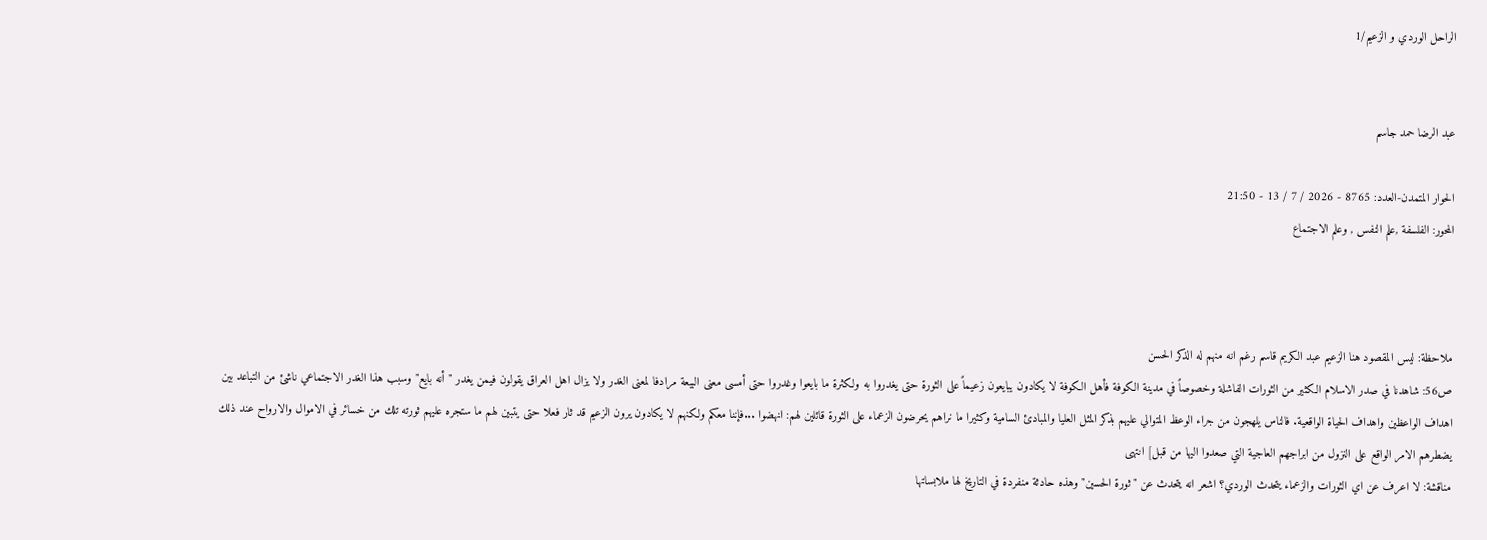الراحل الوردي و الزعيم/1


عبد الرضا حمد جاسم

الحوار المتمدن-العدد: 8765 - 2026 / 7 / 13 - 21:50
المحور: الفلسفة ,علم النفس , وعلم الاجتماع



ملاحظة: ليس المقصود هنا الزعيم عبد الكريم قاسم رغم انه منهم له الذكر الحسن
ص56: شاهدنا في صدر الاسلام الكثير من الثورات الفاشلة وخصوصاً في مدينة الكوفة فأهل الكوفة لا يكادون يبايعون زعيماً على الثورة حتى يغدروا به ولكثرة ما بايعوا وغدروا حتى أمسى معنى البيعة مرادفا لمعنى الغدر ولا يزال اهل العراق يقولون فيمن يغدر "أنه بايع" وسبب هذا الغدر الاجتماعي ناشئ من التباعد بين اهداف الواعظين واهداف الحياة الواقعية. فالناس يلهجون من جراء الوعظ المتوالي عليهم بذكر المثل العليا والمبادئ السامية وكثيرا ما نراهم يحرضون الزعماء على الثورة قائلين لهم: انهضوا ...فإننا معكم ولكنهم لا يكادون يرون الزعيم قد ثار فعلا حتى يتبين لهم ما ستجره عليهم ثورته تلك من خسائر في الاموال والارواح عند ذلك يضطرهم الامر الواقع على النزول من ابراجهم العاجية التي صعدوا اليها من قبل] انتهى
مناقشة: لا اعرف عن اي الثورات والزعماء يتحدث الوردي؟ اشعر انه يتحدث عن "ثورة الحسين" وهذه حادثة منفردة في التاريخ لها ملابساتها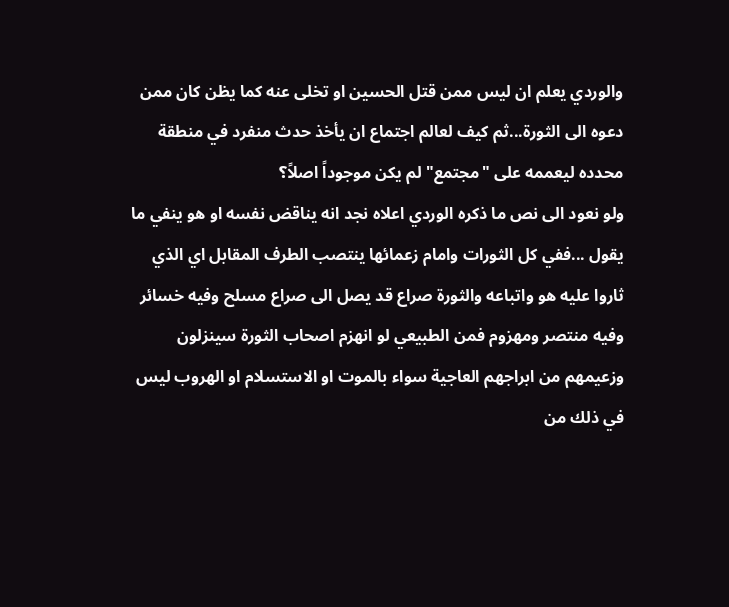والوردي يعلم ان ليس ممن قتل الحسين او تخلى عنه كما يظن كان ممن دعوه الى الثورة...ثم كيف لعالم اجتماع ان يأخذ حدث منفرد في منطقة محدده ليعممه على "مجتمع" لم يكن موجوداً اصلاً؟
ولو نعود الى نص ما ذكره الوردي اعلاه نجد انه يناقض نفسه او هو ينفي ما يقول ...ففي كل الثورات وامام زعمائها ينتصب الطرف المقابل اي الذي ثاروا عليه هو واتباعه والثورة صراع قد يصل الى صراع مسلح وفيه خسائر وفيه منتصر ومهزوم فمن الطبيعي لو انهزم اصحاب الثورة سينزلون وزعيمهم من ابراجهم العاجية سواء بالموت او الاستسلام او الهروب ليس في ذلك من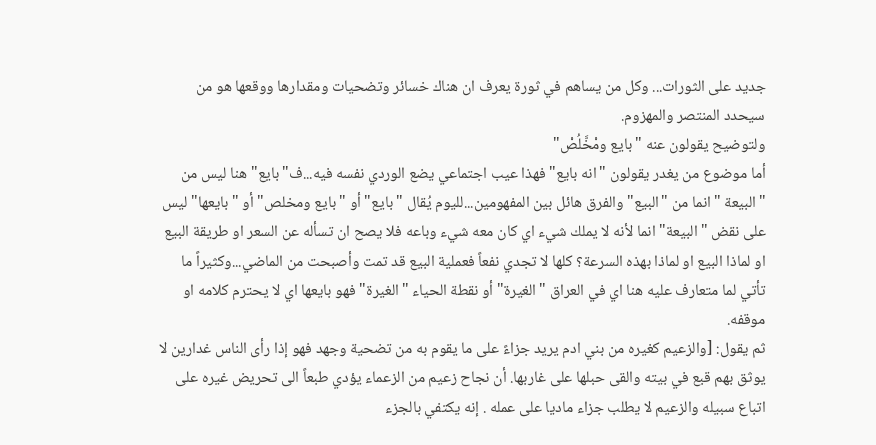جديد على الثورات... وكل من يساهم في ثورة يعرف ان هناك خسائر وتضحيات ومقدارها ووقعها هو من سيحدد المنتصر والمهزوم.
ولتوضيح يقولون عنه "بايع ومْخَّلُصْ"
أما موضوع من يغدر يقولون "انه بايع" فهذا عيب اجتماعي يضع الوردي نفسه فيه...ف"بايع" هنا ليس من "البيعة "انما من "البيع" والفرق هائل بين المفهومين...لليوم يُقال "بايع" أو "بايع ومخلص" أو "بايعها" ليس على نقض "البيعة" انما لأنه لا يملك شيء اي كان معه شيء وباعه فلا يصح ان تسأله عن السعر او طريقة البيع او لماذا البيع او لماذا بهذه السرعة؟ كلها لا تجدي نفعاً فعملية البيع قد تمت وأصبحت من الماضي...وكثيراً ما تأتي لما متعارف عليه هنا اي في العراق "الغيرة" أو نقطة الحياء "الغيرة" فهو بايعها اي لا يحترم كلامه او موقفه.
ثم يقول: [والزعيم كغيره من بني ادم يريد جزاءً على ما يقوم به من تضحية وجهد فهو إذا رأى الناس غدارين لا يوثق بهم قبع في بيته والقى حبلها على غاربها. أن نجاح زعيم من الزعماء يؤدي طبعاً الى تحريض غيره على اتباع سبيله والزعيم لا يطلب جزاء ماديا على عمله . إنه يكتفي بالجزء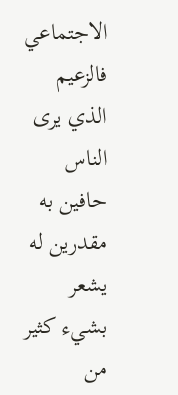الاجتماعي فالزعيم الذي يرى الناس حافين به مقدرين له يشعر بشيء كثير من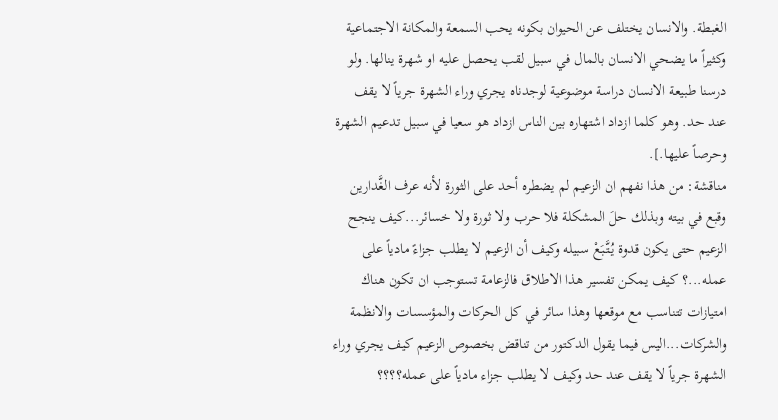الغبطة. والانسان يختلف عن الحيوان بكونه يحب السمعة والمكانة الاجتماعية وكثيراً ما يضحي الانسان بالمال في سبيل لقب يحصل عليه او شهرة ينالها. ولو درسنا طبيعة الانسان دراسة موضوعية لوجدناه يجري وراء الشهرة جرياً لا يقف عند حد. وهو كلما ازداد اشتهاره بين الناس ازداد هو سعيا في سبيل تدعيم الشهرة وحرصاً عليها.].
مناقشة: من هذا نفهم ان الزعيم لم يضطره أحد على الثورة لأنه عرف الغَّدارين وقبع في بيته وبذلك حلَ المشكلة فلا حرب ولا ثورة ولا خسائر...كيف ينجح الزعيم حتى يكون قدوة يُتَّبَعْ سبيله وكيف أن الزعيم لا يطلب جزاءً مادياً على عمله...؟ كيف يمكن تفسير هذا الاطلاق فالزعامة تستوجب ان تكون هناك امتيازات تتناسب مع موقعها وهذا سائر في كل الحركات والمؤسسات والانظمة والشركات...اليس فيما يقول الدكتور من تناقض بخصوص الزعيم كيف يجري وراء الشهرة جرياً لا يقف عند حد وكيف لا يطلب جزاء مادياً على عمله؟؟؟؟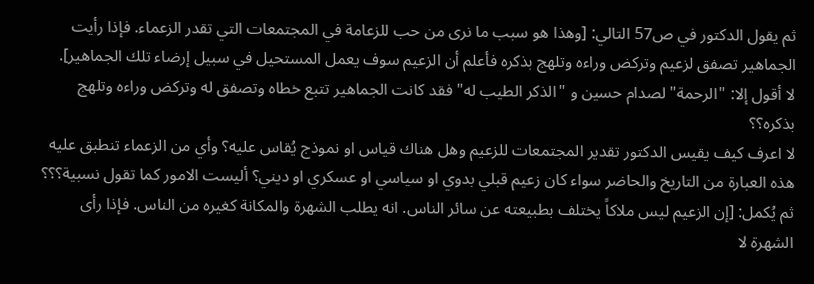ثم يقول الدكتور في ص57 التالي: [وهذا هو سبب ما نرى من حب للزعامة في المجتمعات التي تقدر الزعماء. فإذا رأيت الجماهير تصفق لزعيم وتركض وراءه وتلهج بذكره فأعلم أن الزعيم سوف يعمل المستحيل في سبيل إرضاء تلك الجماهير].
لا أقول إلا: "الرحمة" لصدام حسين و "الذكر الطيب له" فقد كانت الجماهير تتبع خطاه وتصفق له وتركض وراءه وتلهج بذكره؟؟
لا اعرف كيف يقيس الدكتور تقدير المجتمعات للزعيم وهل هناك قياس او نموذج يُقاس عليه؟ وأي من الزعماء تنطبق عليه هذه العبارة من التاريخ والحاضر سواء كان زعيم قبلي بدوي او سياسي او عسكري او ديني؟ أليست الامور كما تقول نسبية؟؟؟
ثم يُكمل: [إن الزعيم ليس ملاكاً يختلف بطبيعته عن سائر الناس. انه يطلب الشهرة والمكانة كغيره من الناس. فإذا رأى الشهرة لا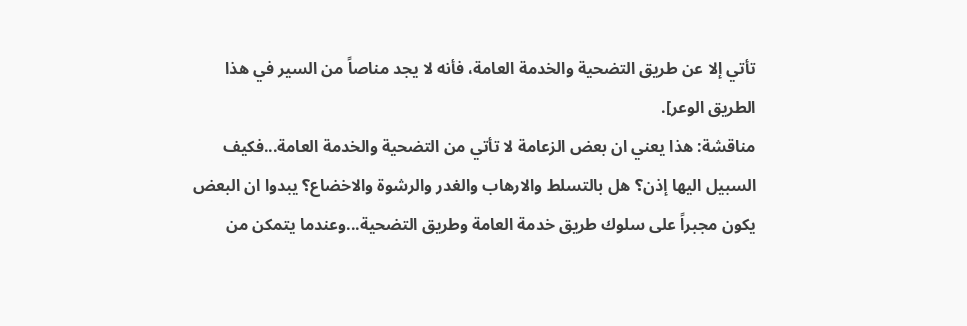تأتي إلا عن طريق التضحية والخدمة العامة، فأنه لا يجد مناصاً من السير في هذا الطريق الوعر].
مناقشة: هذا يعني ان بعض الزعامة لا تأتي من التضحية والخدمة العامة...فكيف السبيل اليها إذن؟ هل بالتسلط والارهاب والغدر والرشوة والاخضاع؟ يبدوا ان البعض يكون مجبراً على سلوك طريق خدمة العامة وطريق التضحية...وعندما يتمكن من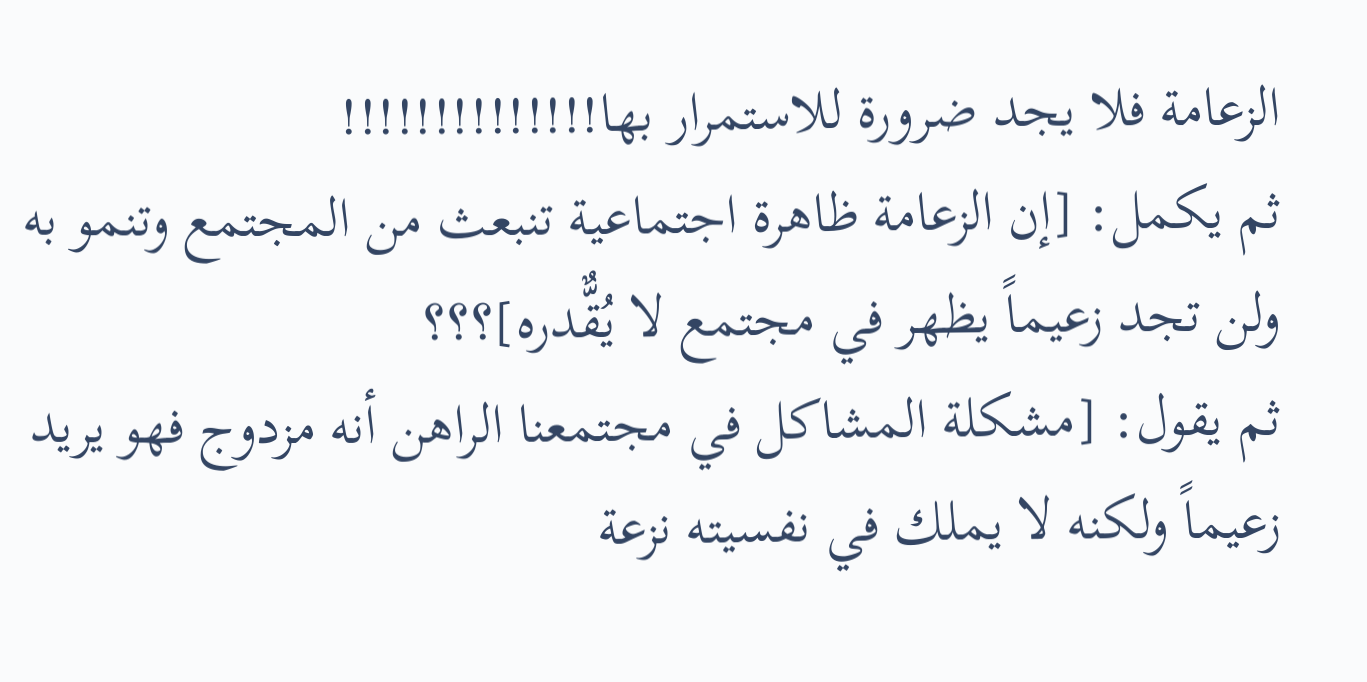الزعامة فلا يجد ضرورة للاستمرار بها!!!!!!!!!!!!!!
ثم يكمل: [إن الزعامة ظاهرة اجتماعية تنبعث من المجتمع وتنمو به ولن تجد زعيماً يظهر في مجتمع لا يُقٌّدره]؟؟؟
ثم يقول: [مشكلة المشاكل في مجتمعنا الراهن أنه مزدوج فهو يريد زعيماً ولكنه لا يملك في نفسيته نزعة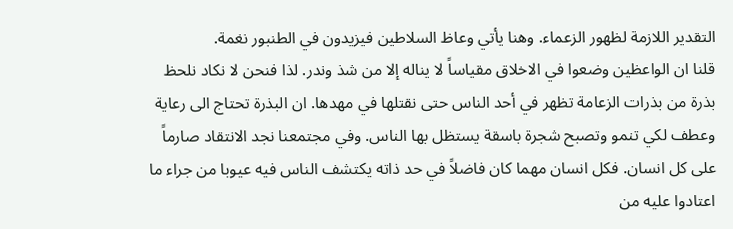التقدير اللازمة لظهور الزعماء. وهنا يأتي وعاظ السلاطين فيزيدون في الطنبور نغمة.
قلنا ان الواعظين وضعوا في الاخلاق مقياساً لا يناله إلا من شذ وندر. لذا فنحن لا نكاد نلحظ بذرة من بذرات الزعامة تظهر في أحد الناس حتى نقتلها في مهدها. ان البذرة تحتاج الى رعاية وعطف لكي تنمو وتصبح شجرة باسقة يستظل بها الناس. وفي مجتمعنا نجد الانتقاد صارماً على كل انسان. فكل انسان مهما كان فاضلاً في حد ذاته يكتشف الناس فيه عيوبا من جراء ما اعتادوا عليه من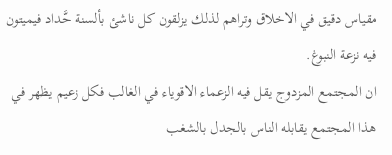مقياس دقيق في الاخلاق وتراهم لذلك يزلقون كل ناشئ بألسنة حَّداد فيميتون فيه نزعة النبوغ.
ان المجتمع المزدوج يقل فيه الزعماء الاقوياء في الغالب فكل زعيم يظهر في هذا المجتمع يقابله الناس بالجدل بالشغب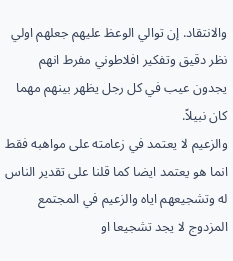والانتقاد. إن توالي الوعظ عليهم جعلهم اولي نظر دقيق وتفكير افلاطوني مفرط انهم يجدون عيب في كل رجل يظهر بينهم مهما كان نبيلاً.
والزعيم لا يعتمد في زعامته على مواهبه فقط انما هو يعتمد ايضا كما قلنا على تقدير الناس له وتشجيعهم اياه والزعيم في المجتمع المزدوج لا يجد تشجيعا او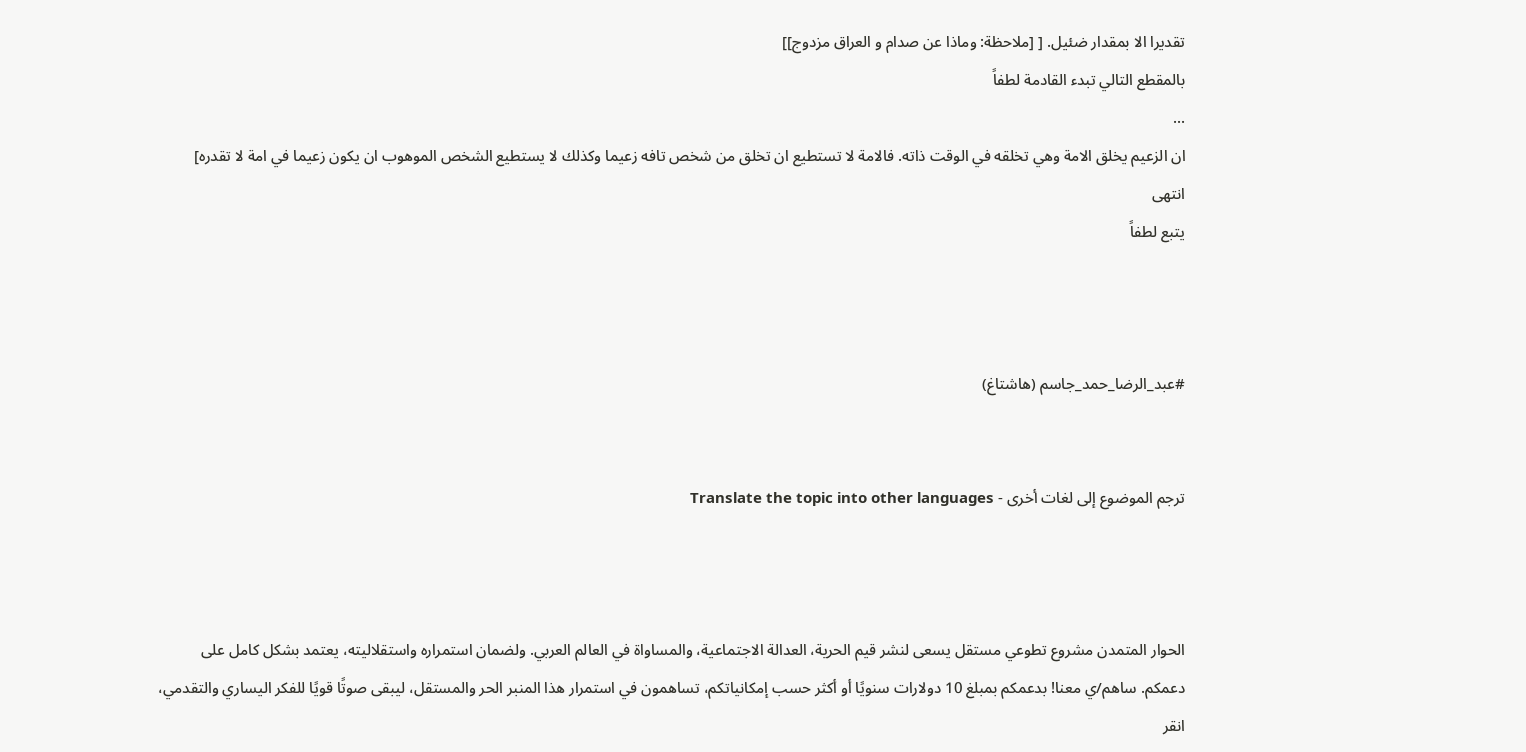تقديرا الا بمقدار ضئيل. [ [ملاحظة: وماذا عن صدام و العراق مزدوج]]
بالمقطع التالي تبدء القادمة لطفاً
...
ان الزعيم يخلق الامة وهي تخلقه في الوقت ذاته. فالامة لا تستطيع ان تخلق من شخص تافه زعيما وكذلك لا يستطيع الشخص الموهوب ان يكون زعيما في امة لا تقدره] انتهى
يتبع لطفاً



#عبد_الرضا_حمد_جاسم (هاشتاغ)


ترجم الموضوع إلى لغات أخرى - Translate the topic into other languages



الحوار المتمدن مشروع تطوعي مستقل يسعى لنشر قيم الحرية، العدالة الاجتماعية، والمساواة في العالم العربي. ولضمان استمراره واستقلاليته، يعتمد بشكل كامل على دعمكم. ساهم/ي معنا! بدعمكم بمبلغ 10 دولارات سنويًا أو أكثر حسب إمكانياتكم، تساهمون في استمرار هذا المنبر الحر والمستقل، ليبقى صوتًا قويًا للفكر اليساري والتقدمي، انقر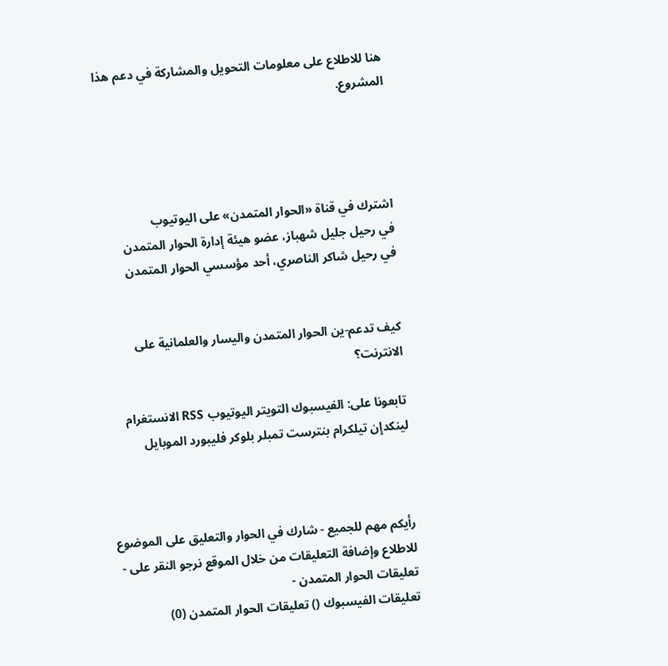هنا للاطلاع على معلومات التحويل والمشاركة في دعم هذا المشروع.




اشترك في قناة «الحوار المتمدن» على اليوتيوب
في رحيل جليل شهباز، عضو هيئة إدارة الحوار المتمدن
في رحيل شاكر الناصري، أحد مؤسسي الحوار المتمدن


كيف تدعم-ين الحوار المتمدن واليسار والعلمانية على الانترنت؟

تابعونا على: الفيسبوك التويتر اليوتيوب RSS الانستغرام لينكدإن تيلكرام بنترست تمبلر بلوكر فليبورد الموبايل



رأيكم مهم للجميع - شارك في الحوار والتعليق على الموضوع
للاطلاع وإضافة التعليقات من خلال الموقع نرجو النقر على - تعليقات الحوار المتمدن -
تعليقات الفيسبوك () تعليقات الحوار المتمدن (0)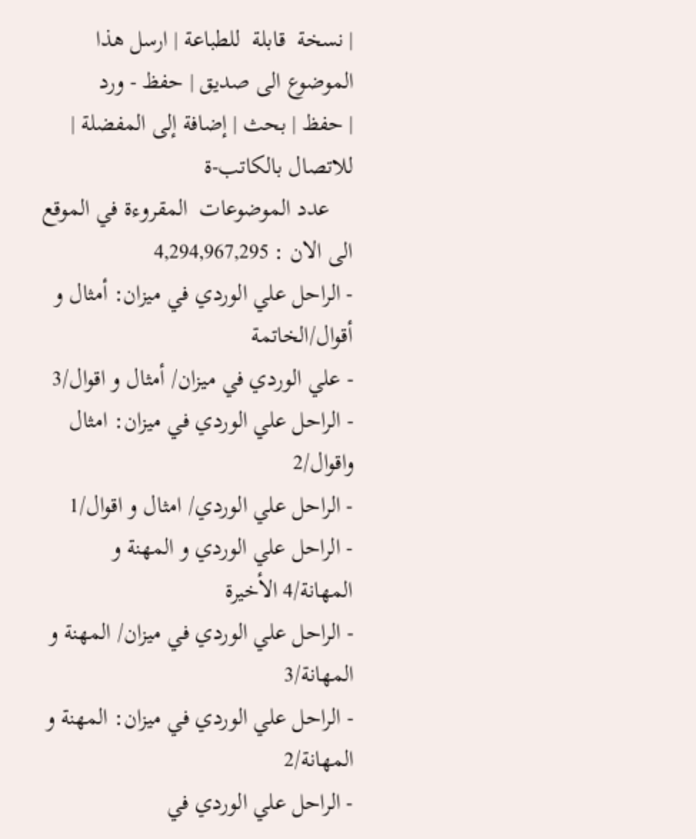| نسخة  قابلة  للطباعة | ارسل هذا الموضوع الى صديق | حفظ - ورد
| حفظ | بحث | إضافة إلى المفضلة | للاتصال بالكاتب-ة
    عدد الموضوعات  المقروءة في الموقع  الى الان : 4,294,967,295
- الراحل علي الوردي في ميزان: أمثال و أقوال/الخاتمة
- علي الوردي في ميزان/ أمثال و اقوال/3
- الراحل علي الوردي في ميزان: امثال واقوال/2
- الراحل علي الوردي/ امثال و اقوال/1
- الراحل علي الوردي و المهنة و المهانة/4 الأخيرة
- الراحل علي الوردي في ميزان/ المهنة و المهانة/3
- الراحل علي الوردي في ميزان: المهنة و المهانة/2
- الراحل علي الوردي في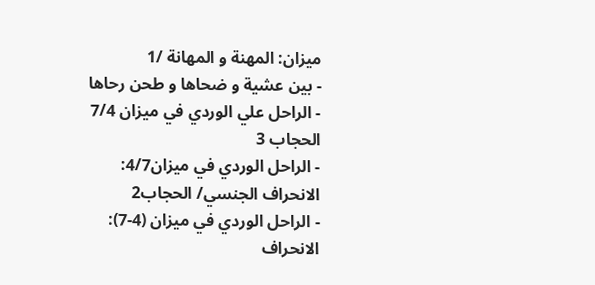ميزان: المهنة و المهانة /1
- بين عشية و ضحاها و طحن رحاها
- الراحل علي الوردي في ميزان 7/4 الحجاب 3
- الراحل الوردي في ميزان4/7: الانحراف الجنسي/ الحجاب2
- الراحل الوردي في ميزان (4-7): الانحراف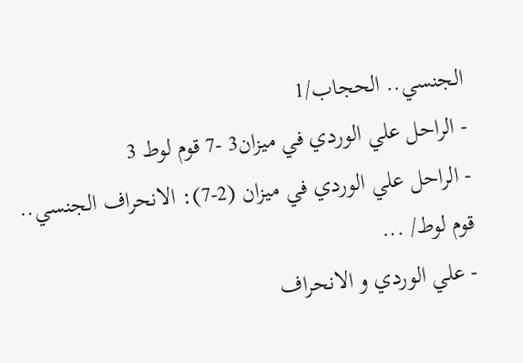الجنسي.. الحجاب/1
- الراحل علي الوردي في ميزان3 -7 قوم لوط 3
- الراحل علي الوردي في ميزان (2-7): الانحراف الجنسي.. قوم لوط/ ...
- علي الوردي و الانحراف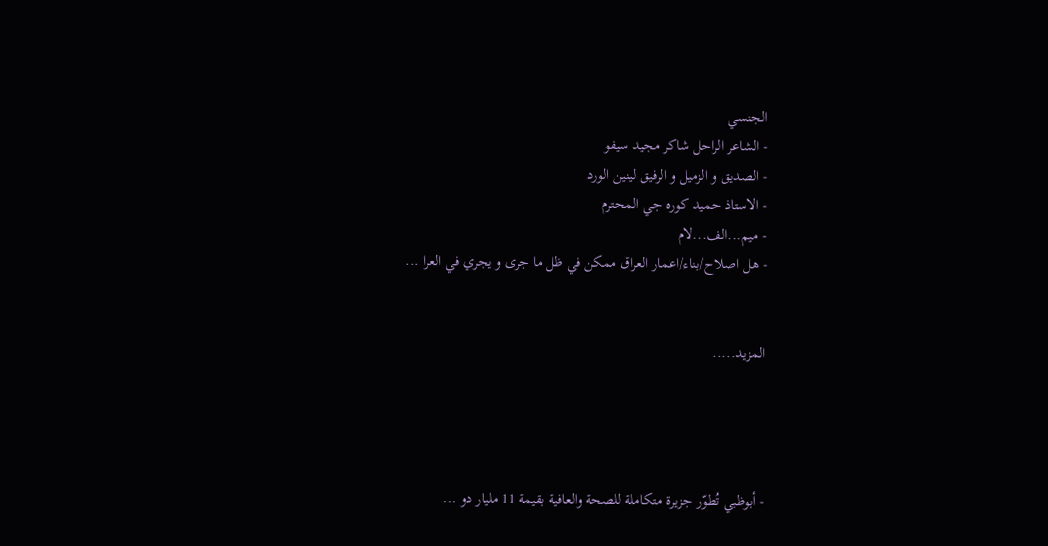الجنسي
- الشاعر الراحل شاكر مجيد سيفو
- الصديق و الزميل و الرفيق لينين الورد
- الاستاذ حميد كوره جي المحترم
- ميم...الف...لام
- هل اصلاح/بناء/اعمار العراق ممكن في ظل ما جرى و يجري في العرا ...


المزيد.....




- أبوظبي تُطوّر جزيرة متكاملة للصحة والعافية بقيمة 11 مليار دو ...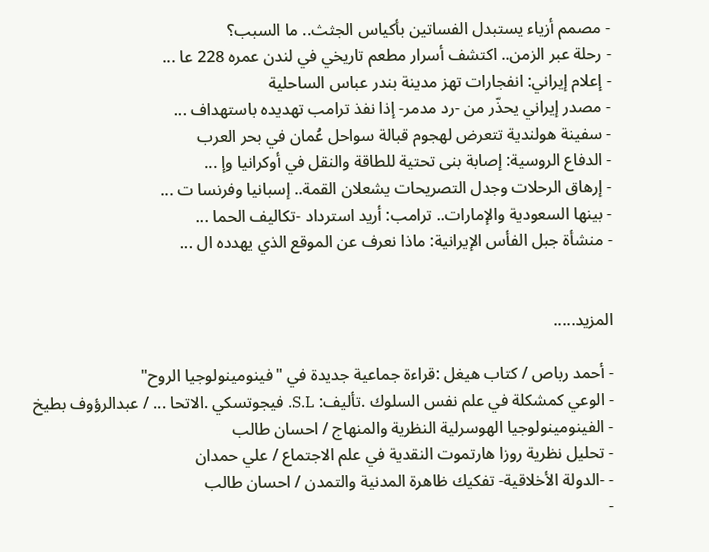- مصمم أزياء يستبدل الفساتين بأكياس الجثث.. ما السبب؟
- رحلة عبر الزمن.. اكتشف أسرار مطعم تاريخي في لندن عمره 228 عا ...
- إعلام إيراني: انفجارات تهز مدينة بندر عباس الساحلية
- مصدر إيراني يحذّر من -رد مدمر- إذا نفذ ترامب تهديده باستهداف ...
- سفينة هولندية تتعرض لهجوم قبالة سواحل عُمان في بحر العرب
- الدفاع الروسية: إصابة بنى تحتية للطاقة والنقل في أوكرانيا وإ ...
- إرهاق الرحلات وجدل التصريحات يشعلان القمة.. إسبانيا وفرنسا ت ...
- بينها السعودية والإمارات.. ترامب: أريد استرداد -تكاليف الحما ...
- منشأة جبل الفأس الإيرانية: ماذا نعرف عن الموقع الذي يهدده ال ...


المزيد.....

- أحمد رباص / كتاب هيغل :قراءة جماعية جديدة في "فينومينولوجيا الروح"
- الوعي كمشكلة في علم نفس السلوك .تأليف: S.L. فيجوتسكي .الاتحا ... / عبدالرؤوف بطيخ
- الفينومينولوجيا الهوسرلية النظرية والمنهاج / احسان طالب
- تحليل نظرية روزا هارتموت النقدية في علم الاجتماع / علي حمدان
- -الدولة الأخلاقية- تفكيك ظاهرة المدنية والتمدن / احسان طالب
-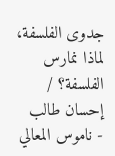جدوى الفلسفة، لماذا نمارس الفلسفة؟ / إحسان طالب
- ناموس المعالي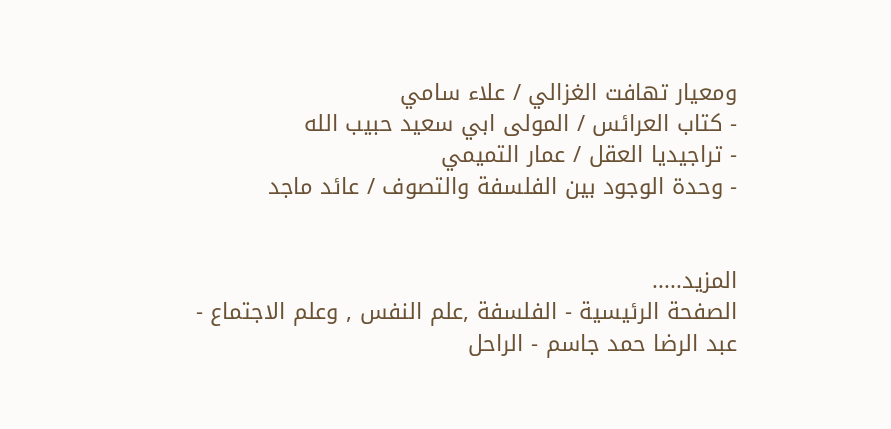ومعيار تهافت الغزالي / علاء سامي
- كتاب العرائس / المولى ابي سعيد حبيب الله
- تراجيديا العقل / عمار التميمي
- وحدة الوجود بين الفلسفة والتصوف / عائد ماجد


المزيد.....
الصفحة الرئيسية - الفلسفة ,علم النفس , وعلم الاجتماع - عبد الرضا حمد جاسم - الراحل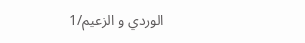الوردي و الزعيم/1